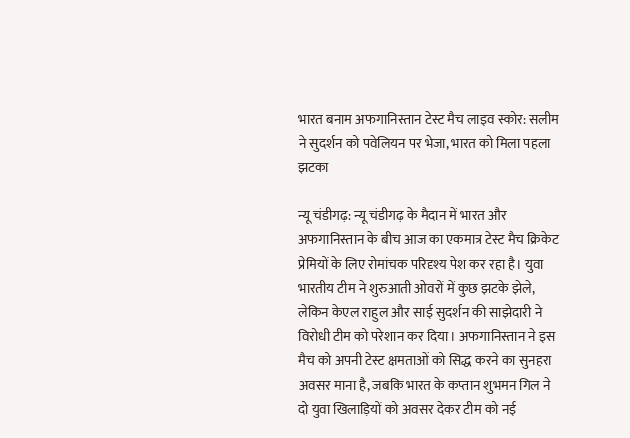भारत बनाम अफगानिस्तान टेस्ट मैच लाइव स्कोर: सलीम ने सुदर्शन को पवेलियन पर भेजा, भारत को मिला पहला झटका

न्यू चंडीगढ़: न्यू चंडीगढ़ के मैदान में भारत और अफगानिस्तान के बीच आज का एकमात्र टेस्ट मैच क्रिकेट प्रेमियों के लिए रोमांचक परिदृश्य पेश कर रहा है। युवा भारतीय टीम ने शुरुआती ओवरों में कुछ झटके झेले, लेकिन केएल राहुल और साई सुदर्शन की साझेदारी ने विरोधी टीम को परेशान कर दिया। अफगानिस्तान ने इस मैच को अपनी टेस्ट क्षमताओं को सिद्ध करने का सुनहरा अवसर माना है, जबकि भारत के कप्तान शुभमन गिल ने दो युवा खिलाड़ियों को अवसर देकर टीम को नई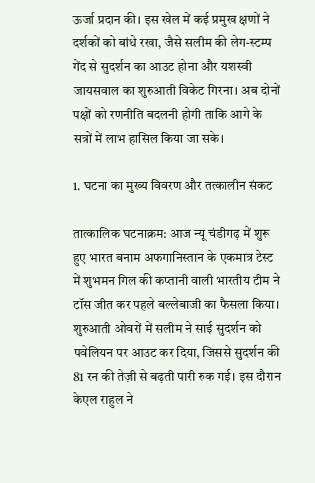ऊर्जा प्रदान की। इस खेल में कई प्रमुख क्षणों ने दर्शकों को बांधे रखा, जैसे सलीम की लेग-स्टम्प गेंद से सुदर्शन का आउट होना और यशस्वी जायसवाल का शुरुआती विकेट गिरना। अब दोनों पक्षों को रणनीति बदलनी होगी ताकि आगे के सत्रों में लाभ हासिल किया जा सके।

1. घटना का मुख्य विवरण और तत्कालीन संकट

तात्कालिक घटनाक्रम: आज न्यू चंडीगढ़ में शुरू हुए भारत बनाम अफगानिस्तान के एकमात्र टेस्ट में शुभमन गिल की कप्तानी वाली भारतीय टीम ने टॉस जीत कर पहले बल्लेबाजी का फैसला किया। शुरुआती ओवरों में सलीम ने साई सुदर्शन को पवेलियन पर आउट कर दिया, जिससे सुदर्शन की 81 रन की तेज़ी से बढ़ती पारी रुक गई। इस दौरान केएल राहुल ने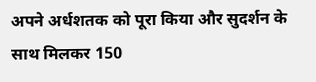अपने अर्धशतक को पूरा किया और सुदर्शन के साथ मिलकर 150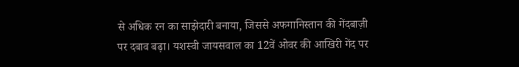से अधिक रन का साझेदारी बनाया, जिससे अफगानिस्तान की गेंदबाज़ी पर दबाव बढ़ा। यशस्वी जायसवाल का 12वें ओवर की आखिरी गेंद पर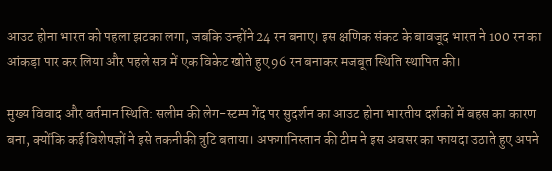आउट होना भारत को पहला झटका लगा, जबकि उन्होंने 24 रन बनाए। इस क्षणिक संकट के बावजूद भारत ने 100 रन का आंकड़ा पार कर लिया और पहले सत्र में एक विकेट खोते हुए 96 रन बनाकर मजबूत स्थिति स्थापित की।

मुख्य विवाद और वर्तमान स्थिति: सलीम की लेग-स्टम्प गेंद पर सुदर्शन का आउट होना भारतीय दर्शकों में बहस का कारण बना, क्योंकि कई विशेषज्ञों ने इसे तकनीकी त्रुटि बताया। अफगानिस्तान की टीम ने इस अवसर का फायदा उठाते हुए अपने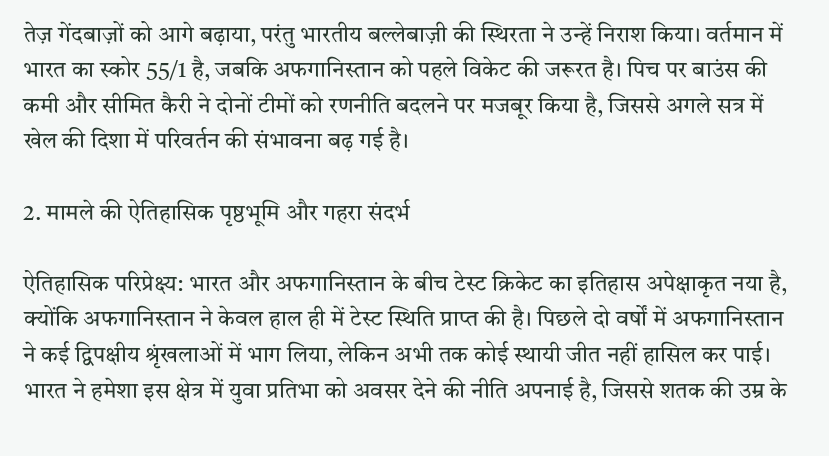तेज़ गेंदबाज़ों को आगे बढ़ाया, परंतु भारतीय बल्लेबाज़ी की स्थिरता ने उन्हें निराश किया। वर्तमान में भारत का स्कोर 55/1 है, जबकि अफगानिस्तान को पहले विकेट की जरूरत है। पिच पर बाउंस की कमी और सीमित कैरी ने दोनों टीमों को रणनीति बदलने पर मजबूर किया है, जिससे अगले सत्र में खेल की दिशा में परिवर्तन की संभावना बढ़ गई है।

2. मामले की ऐतिहासिक पृष्ठभूमि और गहरा संदर्भ

ऐतिहासिक परिप्रेक्ष्य: भारत और अफगानिस्तान के बीच टेस्ट क्रिकेट का इतिहास अपेक्षाकृत नया है, क्योंकि अफगानिस्तान ने केवल हाल ही में टेस्ट स्थिति प्राप्त की है। पिछले दो वर्षों में अफगानिस्तान ने कई द्विपक्षीय श्रृंखलाओं में भाग लिया, लेकिन अभी तक कोई स्थायी जीत नहीं हासिल कर पाई। भारत ने हमेशा इस क्षेत्र में युवा प्रतिभा को अवसर देने की नीति अपनाई है, जिससे शतक की उम्र के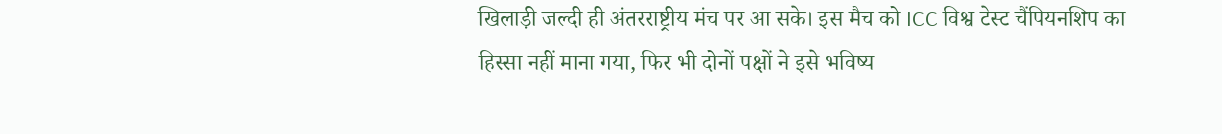खिलाड़ी जल्दी ही अंतरराष्ट्रीय मंच पर आ सके। इस मैच को ICC विश्व टेस्ट चैंपियनशिप का हिस्सा नहीं माना गया, फिर भी दोनों पक्षों ने इसे भविष्य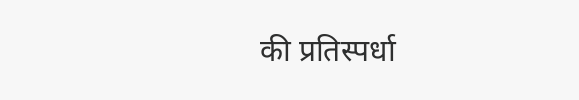की प्रतिस्पर्धा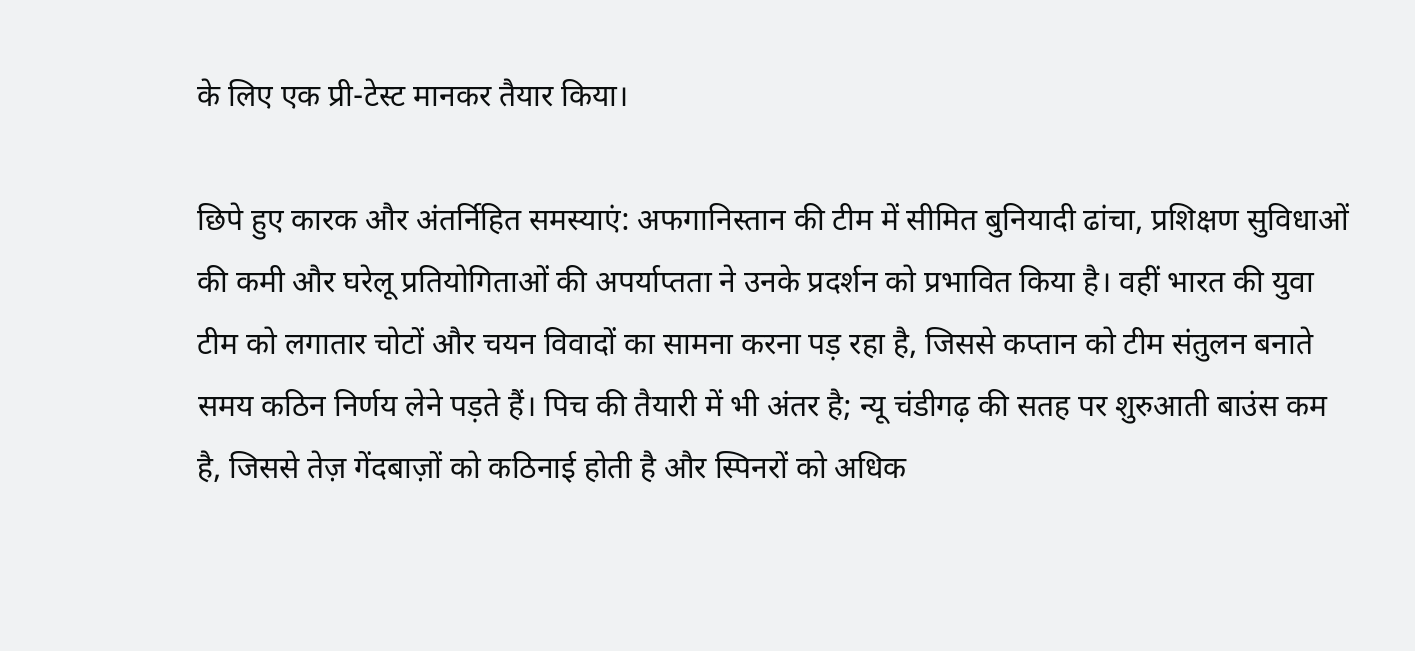के लिए एक प्री-टेस्ट मानकर तैयार किया।

छिपे हुए कारक और अंतर्निहित समस्याएं: अफगानिस्तान की टीम में सीमित बुनियादी ढांचा, प्रशिक्षण सुविधाओं की कमी और घरेलू प्रतियोगिताओं की अपर्याप्तता ने उनके प्रदर्शन को प्रभावित किया है। वहीं भारत की युवा टीम को लगातार चोटों और चयन विवादों का सामना करना पड़ रहा है, जिससे कप्तान को टीम संतुलन बनाते समय कठिन निर्णय लेने पड़ते हैं। पिच की तैयारी में भी अंतर है; न्यू चंडीगढ़ की सतह पर शुरुआती बाउंस कम है, जिससे तेज़ गेंदबाज़ों को कठिनाई होती है और स्पिनरों को अधिक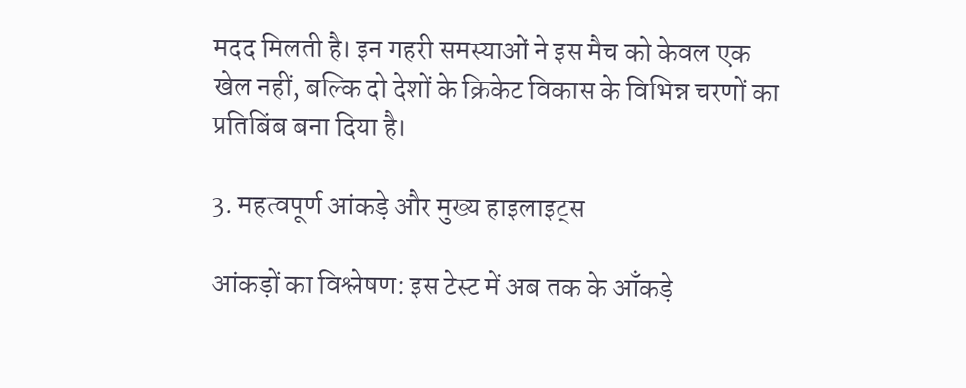मदद मिलती है। इन गहरी समस्याओं ने इस मैच को केवल एक खेल नहीं, बल्कि दो देशों के क्रिकेट विकास के विभिन्न चरणों का प्रतिबिंब बना दिया है।

3. महत्वपूर्ण आंकड़े और मुख्य हाइलाइट्स

आंकड़ों का विश्लेषण: इस टेस्ट में अब तक के आँकड़े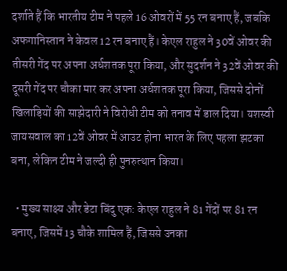दर्शाते हैं कि भारतीय टीम ने पहले 16 ओवरों में 55 रन बनाए हैं, जबकि अफगानिस्तान ने केवल 12 रन बनाए हैं। केएल राहुल ने 30वें ओवर की तीसरी गेंद पर अपना अर्धशतक पूरा किया, और सुदर्शन ने 32वें ओवर की दूसरी गेंद पर चौका मार कर अपना अर्धशतक पूरा किया, जिससे दोनों खिलाड़ियों की साझेदारी ने विरोधी टीम को तनाव में डाल दिया। यशस्वी जायसवाल का 12वें ओवर में आउट होना भारत के लिए पहला झटका बना, लेकिन टीम ने जल्दी ही पुनरुत्थान किया।

  • मुख्य साक्ष्य और डेटा बिंदु एक: केएल राहुल ने 81 गेंदों पर 81 रन बनाए, जिसमें 13 चौके शामिल हैं, जिससे उनका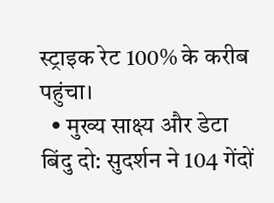स्ट्राइक रेट 100% के करीब पहुंचा।
  • मुख्य साक्ष्य और डेटा बिंदु दो: सुदर्शन ने 104 गेंदों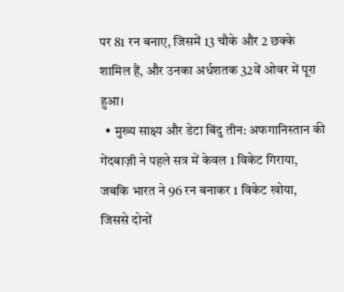पर 81 रन बनाए, जिसमें 13 चौके और 2 छक्के शामिल हैं, और उनका अर्धशतक 32वें ओवर में पूरा हुआ।
  • मुख्य साक्ष्य और डेटा बिंदु तीन: अफगानिस्तान की गेंदबाज़ी ने पहले सत्र में केवल 1 विकेट गिराया, जबकि भारत ने 96 रन बनाकर 1 विकेट खोया, जिससे दोनों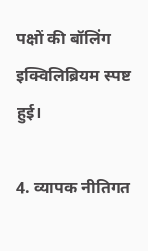पक्षों की बॉलिंग इक्विलिब्रियम स्पष्ट हुई।

4. व्यापक नीतिगत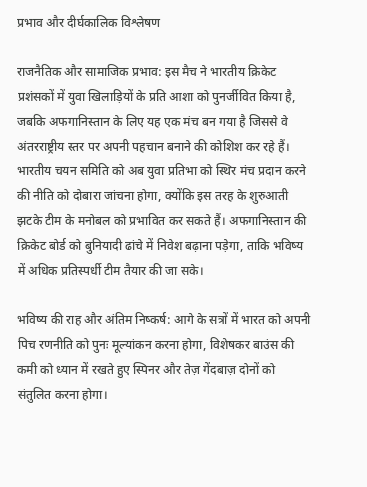प्रभाव और दीर्घकालिक विश्लेषण

राजनैतिक और सामाजिक प्रभाव: इस मैच ने भारतीय क्रिकेट प्रशंसकों में युवा खिलाड़ियों के प्रति आशा को पुनर्जीवित किया है, जबकि अफगानिस्तान के लिए यह एक मंच बन गया है जिससे वे अंतरराष्ट्रीय स्तर पर अपनी पहचान बनाने की कोशिश कर रहे हैं। भारतीय चयन समिति को अब युवा प्रतिभा को स्थिर मंच प्रदान करने की नीति को दोबारा जांचना होगा, क्योंकि इस तरह के शुरुआती झटके टीम के मनोबल को प्रभावित कर सकते हैं। अफगानिस्तान की क्रिकेट बोर्ड को बुनियादी ढांचे में निवेश बढ़ाना पड़ेगा, ताकि भविष्य में अधिक प्रतिस्पर्धी टीम तैयार की जा सके।

भविष्य की राह और अंतिम निष्कर्ष: आगे के सत्रों में भारत को अपनी पिच रणनीति को पुनः मूल्यांकन करना होगा, विशेषकर बाउंस की कमी को ध्यान में रखते हुए स्पिनर और तेज़ गेंदबाज़ दोनों को संतुलित करना होगा।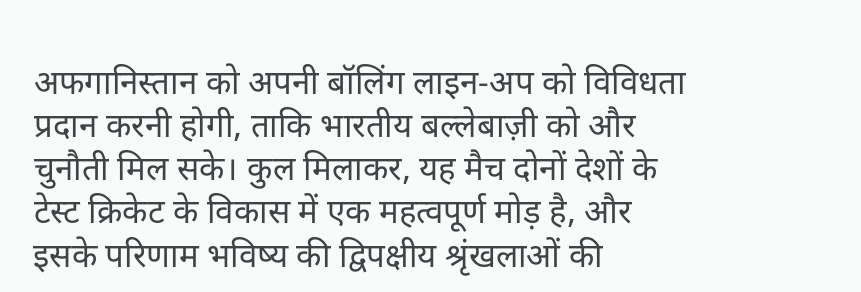अफगानिस्तान को अपनी बॉलिंग लाइन‑अप को विविधता प्रदान करनी होगी, ताकि भारतीय बल्लेबाज़ी को और चुनौती मिल सके। कुल मिलाकर, यह मैच दोनों देशों के टेस्ट क्रिकेट के विकास में एक महत्वपूर्ण मोड़ है, और इसके परिणाम भविष्य की द्विपक्षीय श्रृंखलाओं की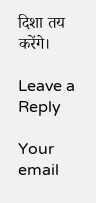दिशा तय करेंगे।

Leave a Reply

Your email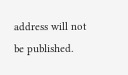address will not be published.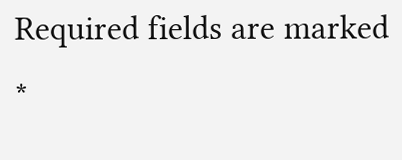Required fields are marked *